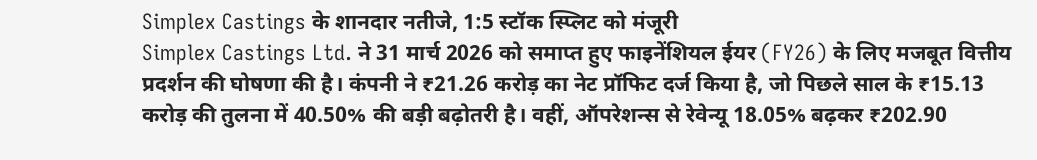Simplex Castings के शानदार नतीजे, 1:5 स्टॉक स्प्लिट को मंजूरी
Simplex Castings Ltd. ने 31 मार्च 2026 को समाप्त हुए फाइनेंशियल ईयर (FY26) के लिए मजबूत वित्तीय प्रदर्शन की घोषणा की है। कंपनी ने ₹21.26 करोड़ का नेट प्रॉफिट दर्ज किया है, जो पिछले साल के ₹15.13 करोड़ की तुलना में 40.50% की बड़ी बढ़ोतरी है। वहीं, ऑपरेशन्स से रेवेन्यू 18.05% बढ़कर ₹202.90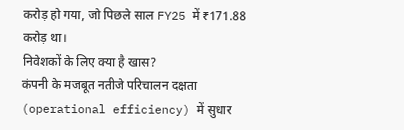करोड़ हो गया, जो पिछले साल FY25 में ₹171.88 करोड़ था।
निवेशकों के लिए क्या है खास?
कंपनी के मजबूत नतीजे परिचालन दक्षता (operational efficiency) में सुधार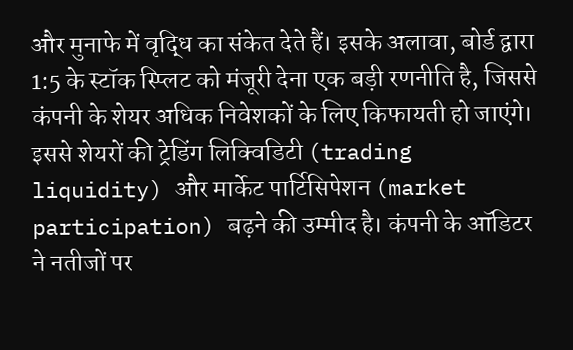और मुनाफे में वृद्धि का संकेत देते हैं। इसके अलावा, बोर्ड द्वारा 1:5 के स्टॉक स्प्लिट को मंजूरी देना एक बड़ी रणनीति है, जिससे कंपनी के शेयर अधिक निवेशकों के लिए किफायती हो जाएंगे। इससे शेयरों की ट्रेडिंग लिक्विडिटी (trading liquidity) और मार्केट पार्टिसिपेशन (market participation) बढ़ने की उम्मीद है। कंपनी के ऑडिटर ने नतीजों पर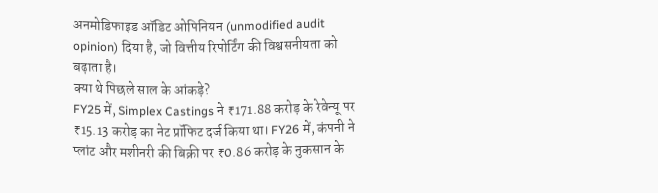अनमोडिफाइड ऑडिट ओपिनियन (unmodified audit opinion) दिया है, जो वित्तीय रिपोर्टिंग की विश्वसनीयता को बढ़ाता है।
क्या थे पिछले साल के आंकड़े?
FY25 में, Simplex Castings ने ₹171.88 करोड़ के रेवेन्यू पर ₹15.13 करोड़ का नेट प्रॉफिट दर्ज किया था। FY26 में, कंपनी ने प्लांट और मशीनरी की बिक्री पर ₹0.86 करोड़ के नुकसान के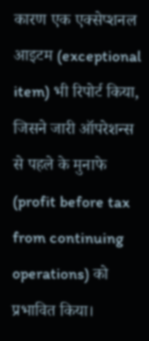कारण एक एक्सेप्शनल आइटम (exceptional item) भी रिपोर्ट किया, जिसने जारी ऑपरेशन्स से पहले के मुनाफे (profit before tax from continuing operations) को प्रभावित किया।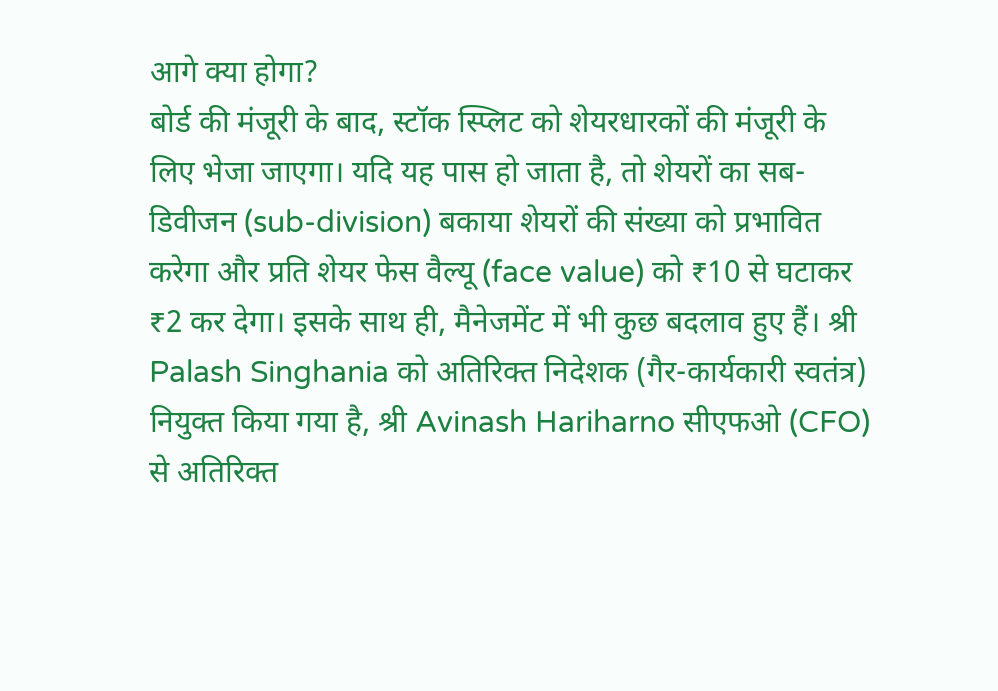आगे क्या होगा?
बोर्ड की मंजूरी के बाद, स्टॉक स्प्लिट को शेयरधारकों की मंजूरी के लिए भेजा जाएगा। यदि यह पास हो जाता है, तो शेयरों का सब-डिवीजन (sub-division) बकाया शेयरों की संख्या को प्रभावित करेगा और प्रति शेयर फेस वैल्यू (face value) को ₹10 से घटाकर ₹2 कर देगा। इसके साथ ही, मैनेजमेंट में भी कुछ बदलाव हुए हैं। श्री Palash Singhania को अतिरिक्त निदेशक (गैर-कार्यकारी स्वतंत्र) नियुक्त किया गया है, श्री Avinash Hariharno सीएफओ (CFO) से अतिरिक्त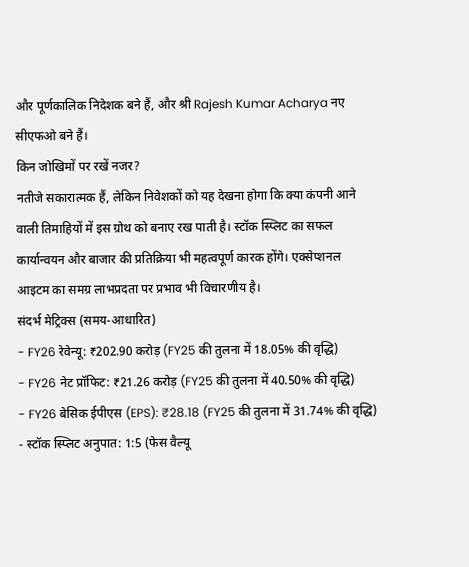और पूर्णकालिक निदेशक बने हैं, और श्री Rajesh Kumar Acharya नए सीएफओ बने हैं।
किन जोखिमों पर रखें नजर?
नतीजे सकारात्मक हैं, लेकिन निवेशकों को यह देखना होगा कि क्या कंपनी आने वाली तिमाहियों में इस ग्रोथ को बनाए रख पाती है। स्टॉक स्प्लिट का सफल कार्यान्वयन और बाजार की प्रतिक्रिया भी महत्वपूर्ण कारक होंगे। एक्सेप्शनल आइटम का समग्र लाभप्रदता पर प्रभाव भी विचारणीय है।
संदर्भ मेट्रिक्स (समय-आधारित)
- FY26 रेवेन्यू: ₹202.90 करोड़ (FY25 की तुलना में 18.05% की वृद्धि)
- FY26 नेट प्रॉफिट: ₹21.26 करोड़ (FY25 की तुलना में 40.50% की वृद्धि)
- FY26 बेसिक ईपीएस (EPS): ₹28.18 (FY25 की तुलना में 31.74% की वृद्धि)
- स्टॉक स्प्लिट अनुपात: 1:5 (फेस वैल्यू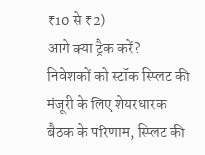₹10 से ₹2)
आगे क्या ट्रैक करें?
निवेशकों को स्टॉक स्प्लिट की मंजूरी के लिए शेयरधारक बैठक के परिणाम, स्प्लिट की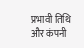प्रभावी तिथि और कंपनी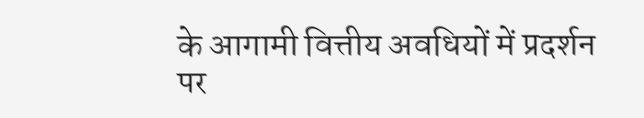के आगामी वित्तीय अवधियों में प्रदर्शन पर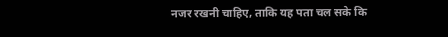नजर रखनी चाहिए, ताकि यह पता चल सके कि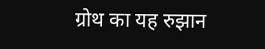ग्रोथ का यह रुझान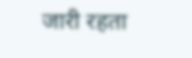जारी रहता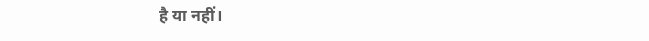है या नहीं।